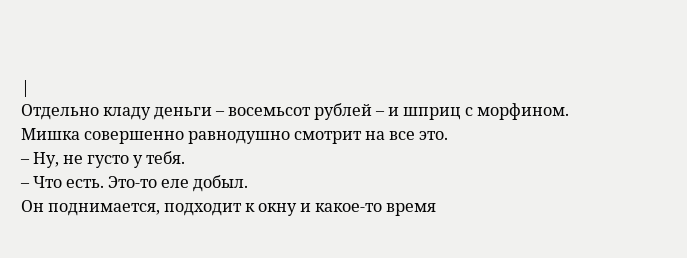|
Отдельно кладу деньги – восемьсот рублей – и шприц с морфином.
Мишка совершенно равнодушно смотрит на все это.
– Ну, не густо у тебя.
– Что есть. Это-то еле добыл.
Он поднимается, подходит к окну и какое-то время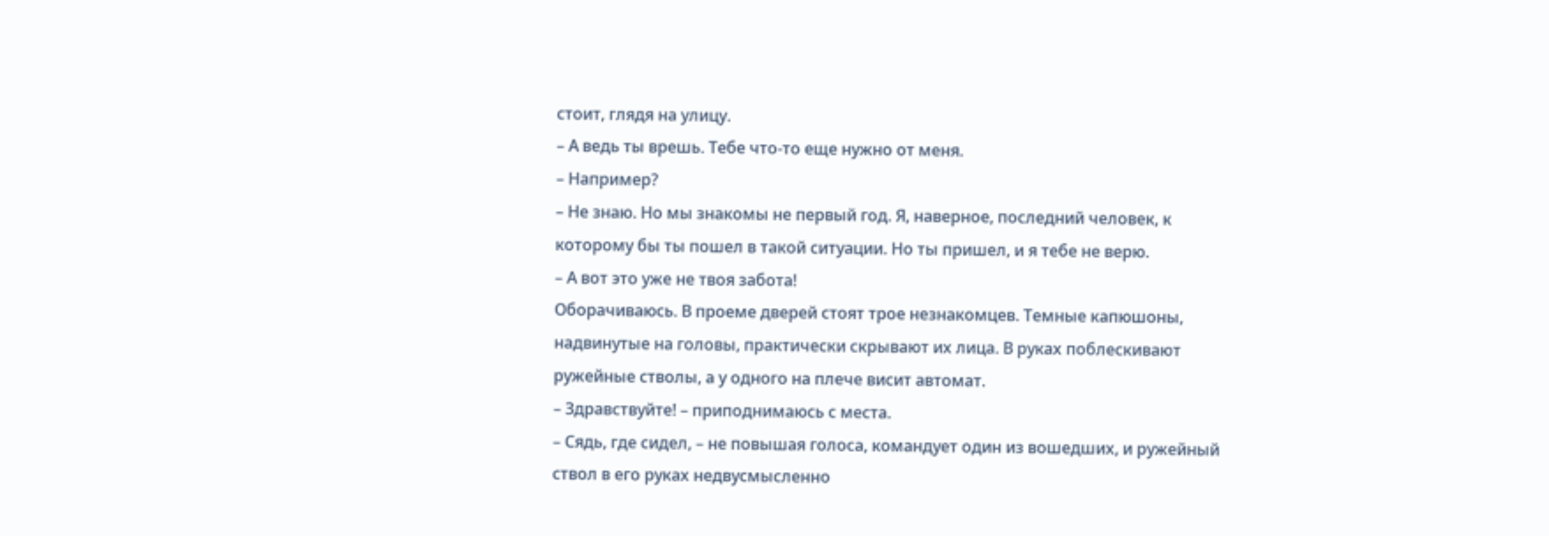стоит, глядя на улицу.
– А ведь ты врешь. Тебе что-то еще нужно от меня.
– Например?
– Не знаю. Но мы знакомы не первый год. Я, наверное, последний человек, к которому бы ты пошел в такой ситуации. Но ты пришел, и я тебе не верю.
– А вот это уже не твоя забота!
Оборачиваюсь. В проеме дверей стоят трое незнакомцев. Темные капюшоны, надвинутые на головы, практически скрывают их лица. В руках поблескивают ружейные стволы, а у одного на плече висит автомат.
– Здравствуйте! – приподнимаюсь с места.
– Сядь, где сидел, – не повышая голоса, командует один из вошедших, и ружейный ствол в его руках недвусмысленно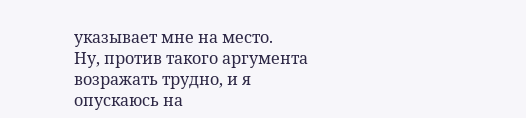указывает мне на место.
Ну, против такого аргумента возражать трудно, и я опускаюсь на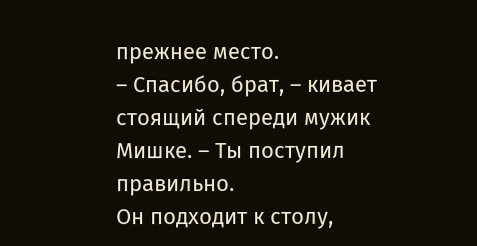прежнее место.
– Спасибо, брат, – кивает стоящий спереди мужик Мишке. – Ты поступил правильно.
Он подходит к столу,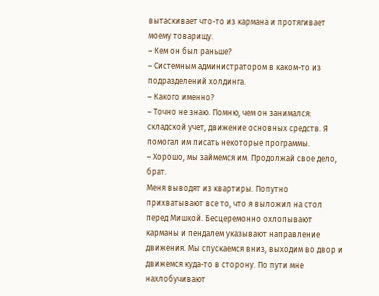вытаскивает что-то из кармана и протягивает моему товарищу.
– Кем он был раньше?
– Системным администратором в каком-то из подразделений холдинга.
– Какого именно?
– Точно не знаю. Помню, чем он занимался: складской учет, движение основных средств. Я помогал им писать некоторые программы.
– Хорошо, мы займемся им. Продолжай свое дело, брат.
Меня выводят из квартиры. Попутно прихватывают все то, что я выложил на стол перед Мишкой. Бесцеремонно охлопывают карманы и пендалем указывают направление движения. Мы спускаемся вниз, выходим во двор и движемся куда-то в сторону. По пути мне нахлобучивают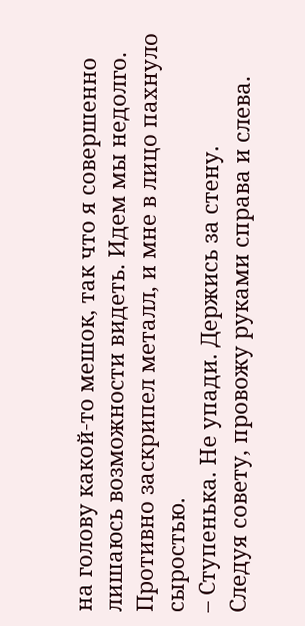на голову какой-то мешок, так что я совершенно лишаюсь возможности видеть. Идем мы недолго. Противно заскрипел металл, и мне в лицо пахнуло сыростью.
– Ступенька. Не упади. Держись за стену.
Следуя совету, провожу руками справа и слева.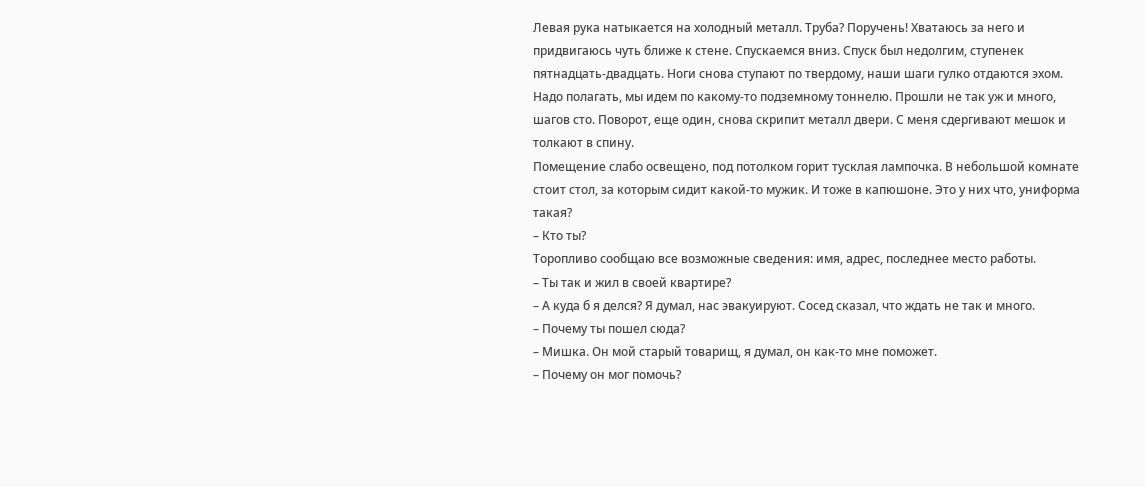Левая рука натыкается на холодный металл. Труба? Поручень! Хватаюсь за него и придвигаюсь чуть ближе к стене. Спускаемся вниз. Спуск был недолгим, ступенек пятнадцать-двадцать. Ноги снова ступают по твердому, наши шаги гулко отдаются эхом. Надо полагать, мы идем по какому-то подземному тоннелю. Прошли не так уж и много, шагов сто. Поворот, еще один, снова скрипит металл двери. С меня сдергивают мешок и толкают в спину.
Помещение слабо освещено, под потолком горит тусклая лампочка. В небольшой комнате стоит стол, за которым сидит какой-то мужик. И тоже в капюшоне. Это у них что, униформа такая?
– Кто ты?
Торопливо сообщаю все возможные сведения: имя, адрес, последнее место работы.
– Ты так и жил в своей квартире?
– А куда б я делся? Я думал, нас эвакуируют. Сосед сказал, что ждать не так и много.
– Почему ты пошел сюда?
– Мишка. Он мой старый товарищ, я думал, он как-то мне поможет.
– Почему он мог помочь?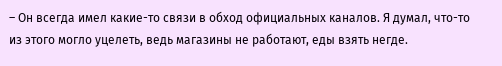– Он всегда имел какие-то связи в обход официальных каналов. Я думал, что-то из этого могло уцелеть, ведь магазины не работают, еды взять негде.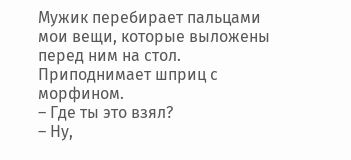Мужик перебирает пальцами мои вещи, которые выложены перед ним на стол. Приподнимает шприц с морфином.
– Где ты это взял?
– Ну,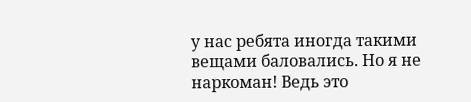у нас ребята иногда такими вещами баловались. Но я не наркоман! Ведь это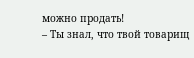можно продать!
– Ты знал, что твой товарищ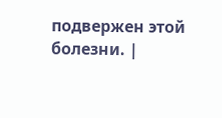подвержен этой болезни. |